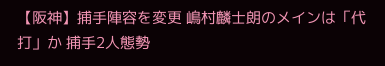【阪神】捕手陣容を変更 嶋村麟士朗のメインは「代打」か 捕手2人態勢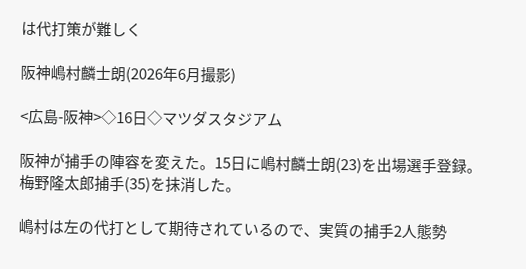は代打策が難しく

阪神嶋村麟士朗(2026年6月撮影)

<広島-阪神>◇16日◇マツダスタジアム

阪神が捕手の陣容を変えた。15日に嶋村麟士朗(23)を出場選手登録。梅野隆太郎捕手(35)を抹消した。

嶋村は左の代打として期待されているので、実質の捕手2人態勢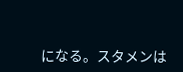になる。スタメンは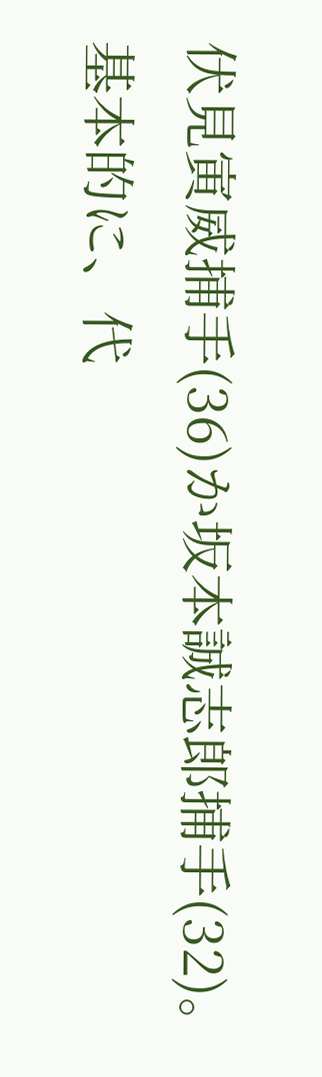伏見寅威捕手(36)か坂本誠志郎捕手(32)。基本的に、代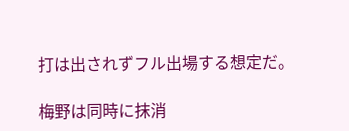打は出されずフル出場する想定だ。

梅野は同時に抹消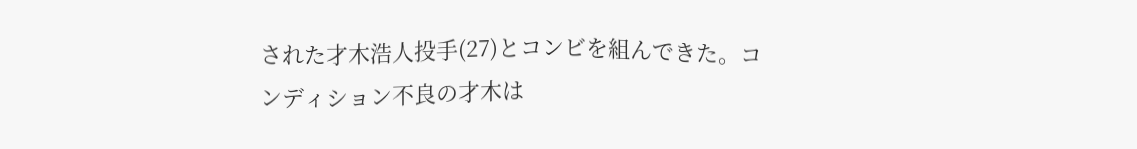された才木浩人投手(27)とコンビを組んできた。コンディション不良の才木は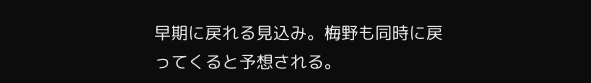早期に戻れる見込み。梅野も同時に戻ってくると予想される。